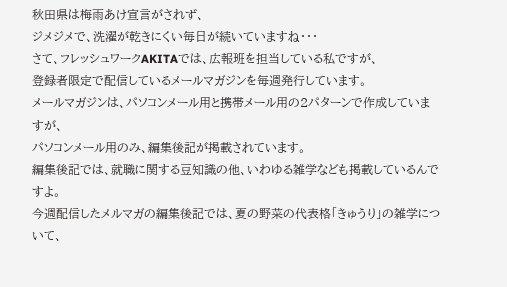秋田県は梅雨あけ宣言がされず、
ジメジメで、洗濯が乾きにくい毎日が続いていますね・・・
さて、フレッシュワークAKITAでは、広報班を担当している私ですが、
登録者限定で配信しているメールマガジンを毎週発行しています。
メールマガジンは、パソコンメール用と携帯メール用の2パターンで作成していますが、
パソコンメール用のみ、編集後記が掲載されています。
編集後記では、就職に関する豆知識の他、いわゆる雑学なども掲載しているんですよ。
今週配信したメルマガの編集後記では、夏の野菜の代表格「きゅうり」の雑学について、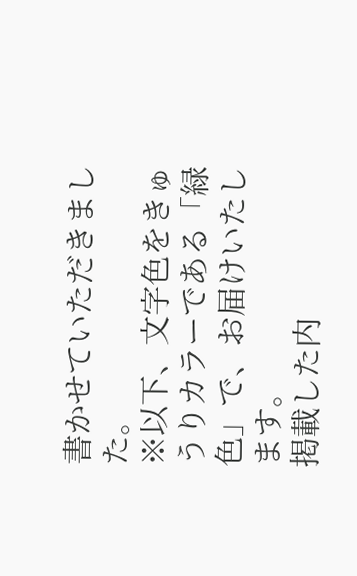書かせていただきました。
※以下、文字色をきゅうりカラーである「緑色」で、お届けいたします。
掲載した内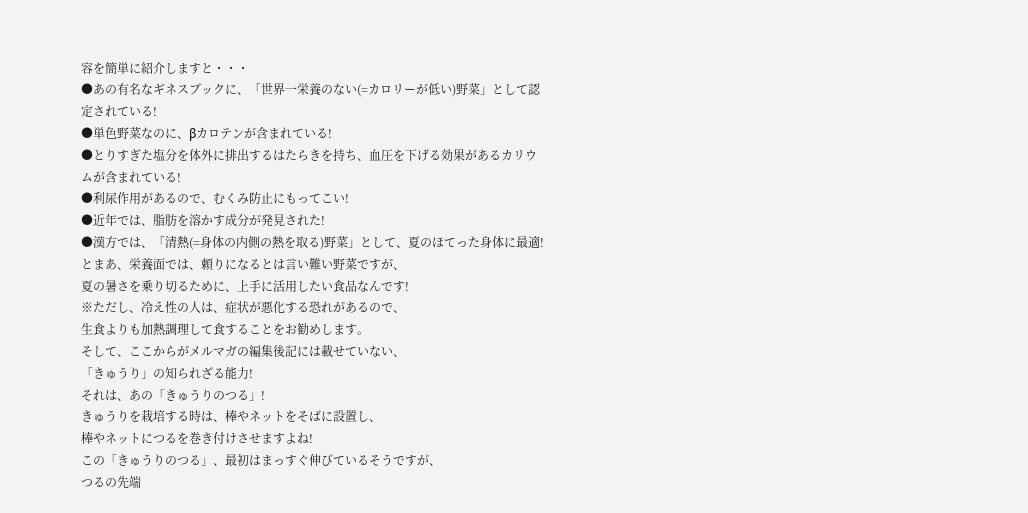容を簡単に紹介しますと・・・
●あの有名なギネスブックに、「世界一栄養のない(=カロリーが低い)野菜」として認定されている!
●単色野菜なのに、βカロテンが含まれている!
●とりすぎた塩分を体外に排出するはたらきを持ち、血圧を下げる効果があるカリウムが含まれている!
●利尿作用があるので、むくみ防止にもってこい!
●近年では、脂肪を溶かす成分が発見された!
●漢方では、「清熱(=身体の内側の熱を取る)野菜」として、夏のほてった身体に最適!
とまあ、栄養面では、頼りになるとは言い難い野菜ですが、
夏の暑さを乗り切るために、上手に活用したい食品なんです!
※ただし、冷え性の人は、症状が悪化する恐れがあるので、
生食よりも加熱調理して食することをお勧めします。
そして、ここからがメルマガの編集後記には載せていない、
「きゅうり」の知られざる能力!
それは、あの「きゅうりのつる」!
きゅうりを栽培する時は、棒やネットをそばに設置し、
棒やネットにつるを巻き付けさせますよね!
この「きゅうりのつる」、最初はまっすぐ伸びているそうですが、
つるの先端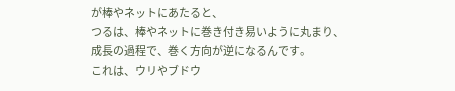が棒やネットにあたると、
つるは、棒やネットに巻き付き易いように丸まり、
成長の過程で、巻く方向が逆になるんです。
これは、ウリやブドウ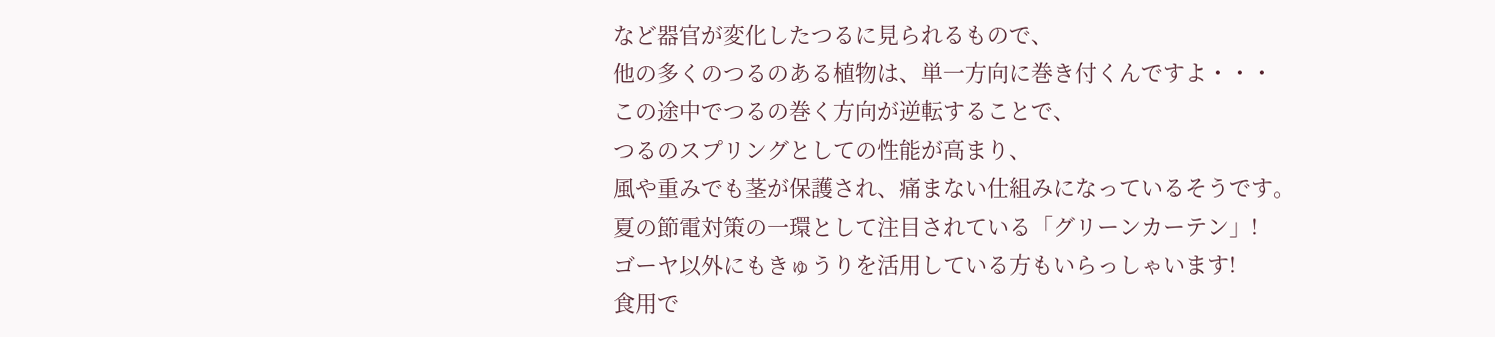など器官が変化したつるに見られるもので、
他の多くのつるのある植物は、単一方向に巻き付くんですよ・・・
この途中でつるの巻く方向が逆転することで、
つるのスプリングとしての性能が高まり、
風や重みでも茎が保護され、痛まない仕組みになっているそうです。
夏の節電対策の一環として注目されている「グリーンカーテン」!
ゴーヤ以外にもきゅうりを活用している方もいらっしゃいます!
食用で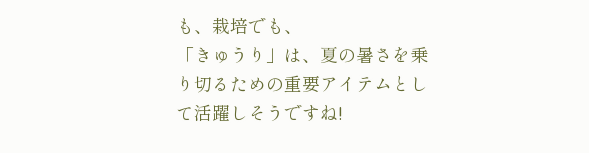も、栽培でも、
「きゅうり」は、夏の暑さを乗り切るための重要アイテムとして活躍しそうですね!